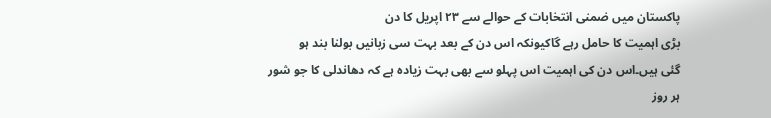پاکستان میں ضمنی انتخابات کے حوالے سے ۲۳ اپریل کا دن
بڑی اہمیت کا حامل رہے گاکیونکہ اس دن کے بعد بہت سی زبانیں بولنا بند ہو
گئی ہیں۔اس دن کی اہمیت اس پہلو سے بھی بہت زیادہ ہے کہ دھاندلی کا جو شور
ہر روز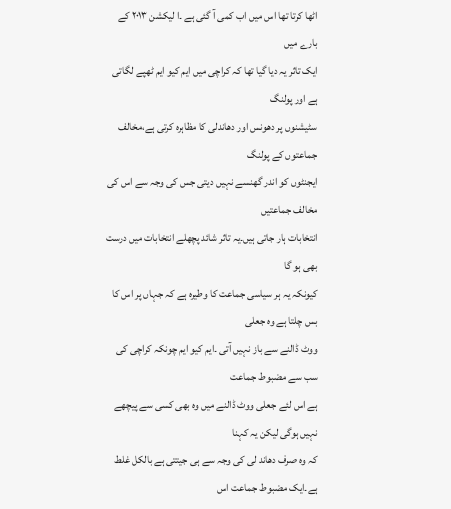اٹھا کرتا تھا اس میں اب کمی آ گئی ہے ۔ا لیکشن ۲۰۱۳ کے بارے میں
ایک تاثر یہ دیا گیا تھا کہ کراچی میں ایم کیو ایم ٹھپے لگاتی ہے اور پولنگ
سٹیشنوں پر دھونس اور دھاندلی کا مظاہرہ کرتی ہے،مخالف جماعتوں کے پولنگ
ایجنٹوں کو اندر گھنسے نہیں دیتی جس کی وجہ سے اس کی مخالف جماعتیں
انتخابات ہار جاتی ہیں۔یہ تاثر شائد پچھلے انتخابات میں درست بھی ہو گا
کیونکہ یہ ہر سیاسی جماعت کا وطیرہ ہے کہ جہاں پر اس کا بس چلتا ہے وہ جعلی
ووٹ ڈالنے سے باز نہیں آتی ۔ایم کیو ایم چونکہ کراچی کی سب سے مضبوط جماعت
ہے اس لئے جعلی ووٹ ڈالنے میں وہ بھی کسی سے پیچھے نہیں ہوگی لیکن یہ کہنا
کہ وہ صرف دھاند لی کی وجہ سے ہی جیتتی ہے بالکل غلط ہے۔ایک مضبوط جماعت اس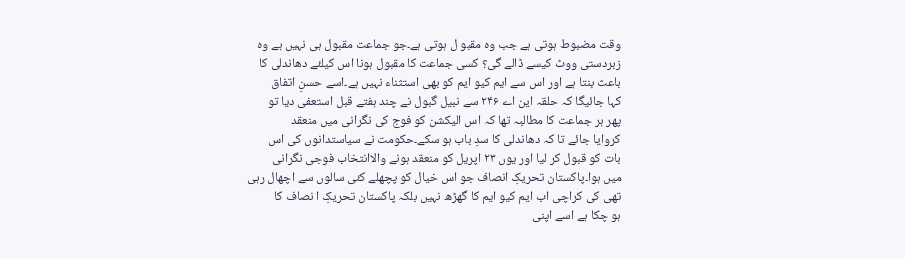وقت مضبوط ہوتی ہے جب وہ مقبو ل ہوتی ہے۔جو جماعت مقبول ہی نہیں ہے وہ
زبردستی ووٹ کیسے ڈالے گی؟ کسی جماعت کا مقبول ہونا اس کیلئے دھاندلی کا
باعث بنتا ہے اور اس سے ایم کیو ایم کو بھی استثناء نہیں ہے۔اسے حسنِ اتفاق
کہا جائیگا کہ حلقہ این اے ۲۴۶ سے نبیل گبول نے چند ہفتے قبل استعفی دیا تو
پھر ہر جماعت کا مطالبہ تھا کہ اس الیکشن کو فوج کی نگرانی میں منعقد
کروایا جائے تا کہ دھاندلی کا سدِ باب ہو سکے۔حکومت نے سیاستدانوں کی اس
بات کو قبول کر لیا اور یوں ۲۳ اپریل کو منعقد ہونے والاانتخاب فوجی نگرانی
میں ہوا۔پاکستان تحریکِ انصاف جو اس خیال کو پچھلے کئی سالوں سے اچھال رہی
تھی کی کراچی اب ایم کیو ایم کا گھڑھ نہیں بلکہ پاکستان تحریکِ ا نصاف کا
ہو چکا ہے اسے اپنی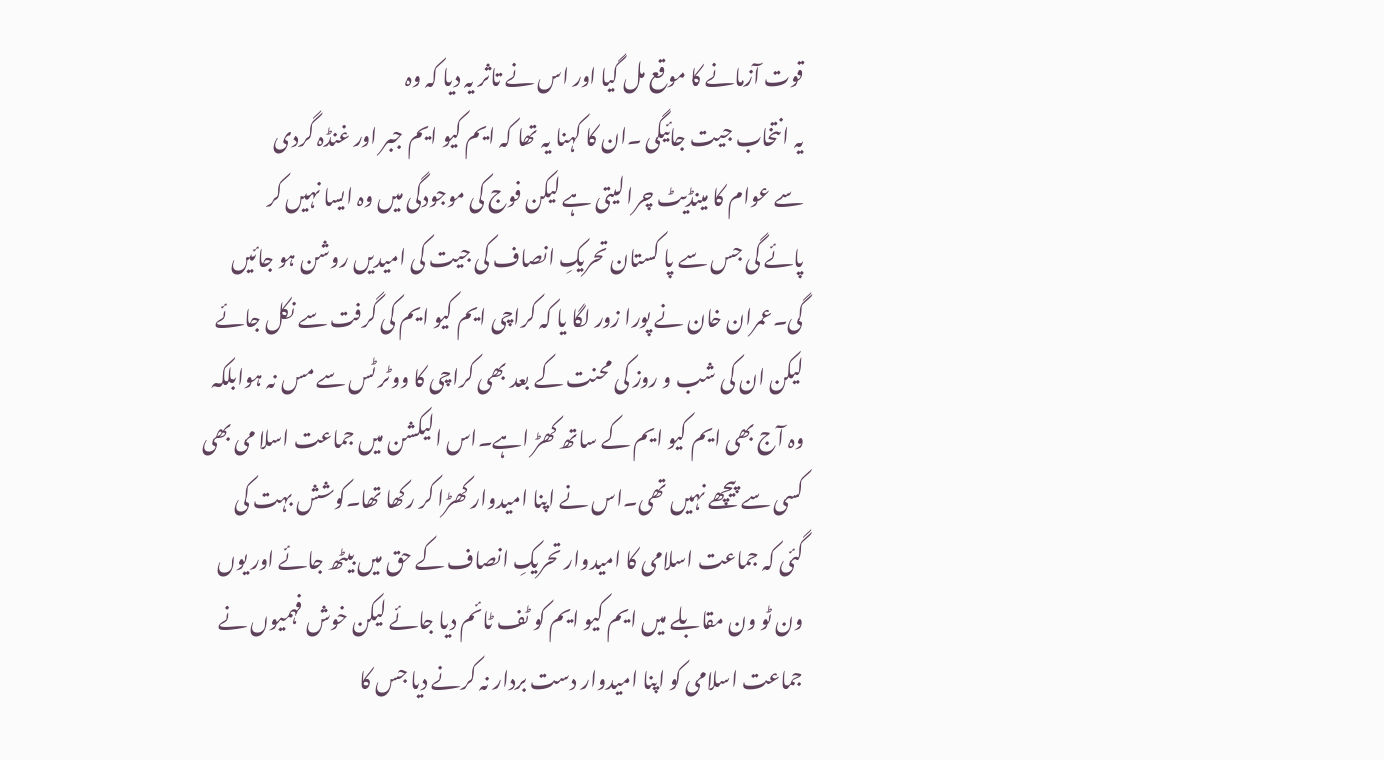قوت آزمانے کا موقع مل گیا اور اس نے تاثر یہ دیا کہ وہ
یہ انتخاب جیت جائیگی ۔ان کا کہنا یہ تھا کہ ایم کیو ایم جبر اور غنڈہ گردی
سے عوام کا مینڈیٹ چرا لیتی ہے لیکن فوج کی موجودگی میں وہ ایسا نہیں کر
پائے گی جس سے پا کستان تحریکِ انصاف کی جیت کی امیدیں روشن ہو جائیں
گی۔عمران خان نے پورا زور لگا یا کہ کراچی ایم کیو ایم کی گرفت سے نکل جائے
لیکن ان کی شب و روز کی محنت کے بعد بھی کراچی کا ووٹر ٹس سے مس نہ ہوابلکہ
وہ آج بھی ایم کیو ایم کے ساتھ کھڑ اہے۔اس الیکشن میں جماعت اسلا می بھی
کسی سے پیچھے نہیں تھی۔اس نے اپنا امیدوار کھڑا کر رکھا تھا۔کوشش بہت کی
گئی کہ جماعت اسلامی کا امیدوار تحریکِ انصاف کے حق میں بیٹھ جائے اور یوں
ون ٹو ون مقابلے میں ایم کیو ایم کو ٹف ٹائم دیا جائے لیکن خوش فہمیوں نے
جماعت اسلامی کو اپنا امیدوار دست بردار نہ کرنے دیا جس کا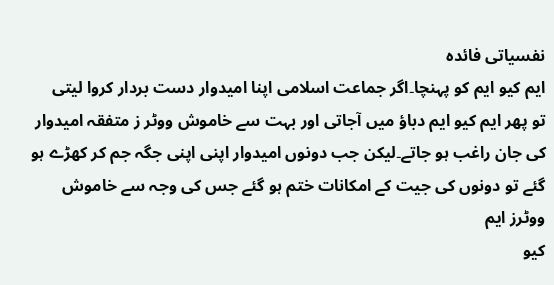نفسیاتی فائدہ
ایم کیو ایم کو پہنچا۔اگر جماعت اسلامی اپنا امیدوار دست بردار کروا لیتی
تو پھر ایم کیو ایم دباؤ میں آجاتی اور بہت سے خاموش ووٹر ز متفقہ امیدوار
کی جان راغب ہو جاتے۔لیکن جب دونوں امیدوار اپنی اپنی جگہ جم کر کھڑے ہو
گئے تو دونوں کی جیت کے امکانات ختم ہو گئے جس کی وجہ سے خاموش ووٹرز ایم
کیو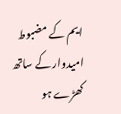ایم کے مضبوط امیدوار کے ساتھ کھڑے ہو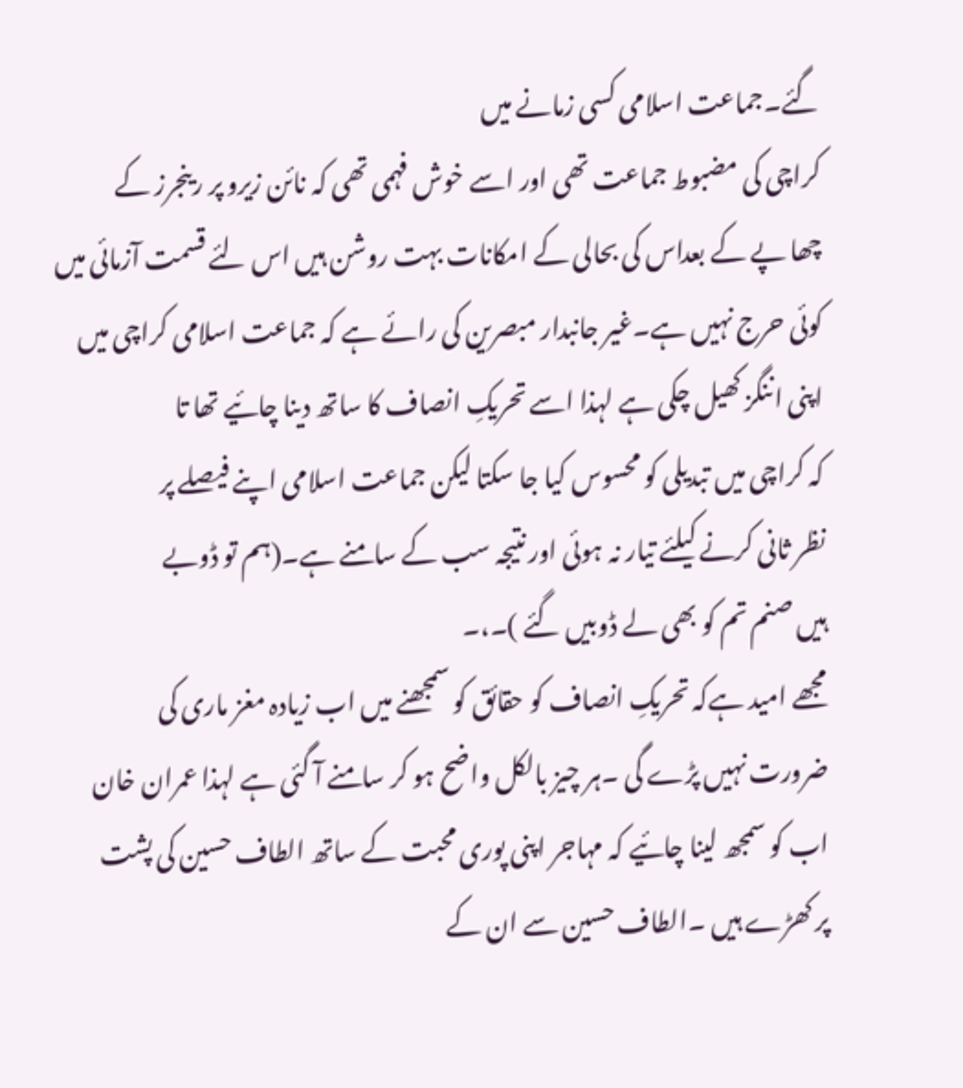گئے۔جماعت اسلامی کسی زمانے میں
کراچی کی مضبوط جماعت تھی اور اسے خوش فہمی تھی کہ نائن زیرو پر رینجرز کے
چھا پے کے بعداس کی بحالی کے امکانات بہت روشن ہیں اس لئے قسمت آزمائی میں
کوئی حرج نہیں ہے۔غیر جانبدار مبصرین کی رائے ہے کہ جماعت اسلامی کراچی میں
اپنی اننگز کھیل چکی ہے لہذا اسے تحریکِ انصاف کا ساتھ دینا چائیے تھا تا
کہ کراچی میں تبدیلی کو محسوس کیا جا سکتا لیکن جماعت اسلامی اپنے فیصلے پر
نظر ثانی کرنے کیلئے تیار نہ ہوئی اور نتیجہ سب کے سامنے ہے۔(ہم تو ڈوبے
ہیں صنم تم کو بھی لے ڈوبیں گئے )۔،۔
مجھے امید ہےکہ تحریکِ انصاف کو حقائق کو سمجھنے میں اب زیادہ مغز ماری کی
ضرورت نہیں پڑے گی ۔ہر چیز بالکل واضح ہو کر سامنے آ گئی ہے لہذا عمران خان
اب کو سمجھ لینا چائیے کہ مہاجر اپنی پوری محبت کے ساتھ الطاف حسین کی پشت
پر کھڑے ہیں ۔الطاف حسین سے ان کے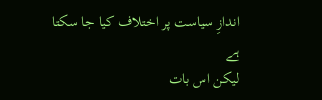اندازِ سیاست پر اختلاف کیا جا سکتا ہے
لیکن اس بات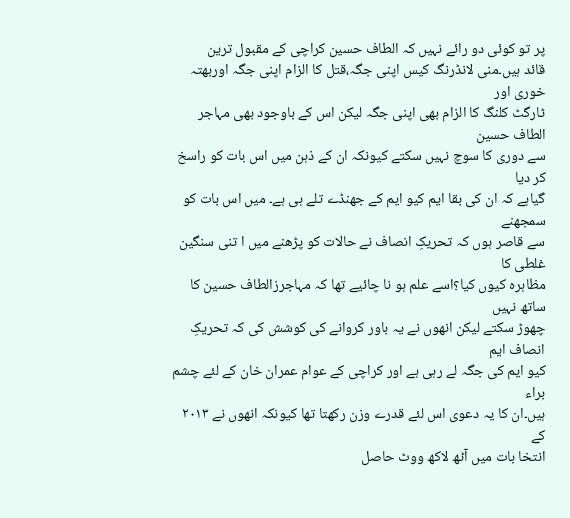پر تو کوئی دو رائے نہیں کہ الطاف حسین کراچی کے مقبول ترین
قائد ہیں۔منی لانڈرنگ کیس اپنی جگہ،قتل کا الزام اپنی جگہ اوربھتہ خوری اور
ٹارگٹ کلنگ کا الزام بھی اپنی جگہ لیکن اس کے باوجود بھی مہاجر الطاف حسین
سے دوری کا سوچ نہیں سکتے کیونکہ ان کے ذہن میں اس بات کو راسخ کر دیا
گیاہے کہ ان کی بقا ایم کیو ایم کے جھنڈے تلے ہی ہے۔ میں اس بات کو سمجھنے
سے قاصر ہوں کہ تحریکِ انصاف نے حالات کو پڑھنے میں ا تنی سنگین غلطی کا
مظاہرہ کیوں کیا؟اسے علم ہو نا چائیے تھا کہ مہاجرزالطاف حسین کا ساتھ نہیں
چھوڑ سکتے لیکن انھوں نے یہ باور کروانے کی کوشش کی کہ تحریکِ انصاف ایم
کیو ایم کی جگہ لے رہی ہے اور کراچی کے عوام عمران خان کے لئے چشم براء
ہیں۔ان کا یہ دعوی اس لئے قدرے وزن رکھتا تھا کیونکہ انھوں نے ۲۰۱۳ کے
انتخا بات میں آٹھ لاکھ ووٹ حاصل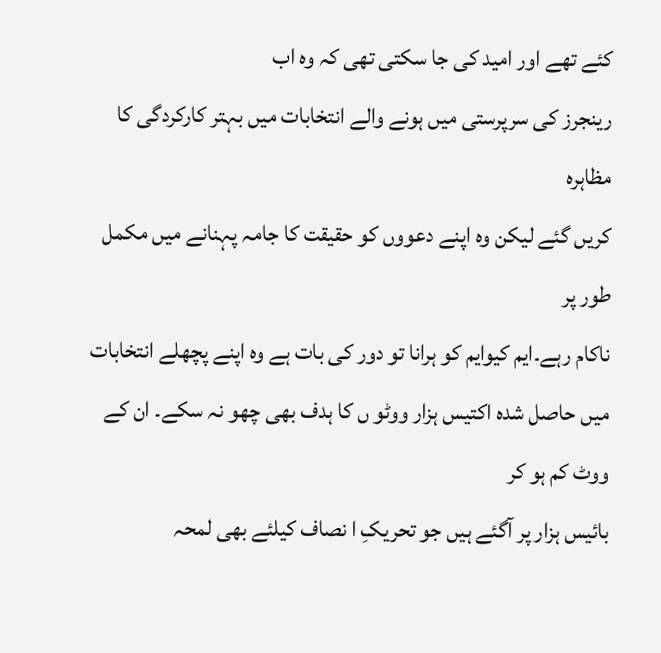کئے تھے اور امید کی جا سکتی تھی کہ وہ اب
رینجرز کی سرپرستی میں ہونے والے انتخابات میں بہتر کارکردگی کا مظاہرہ
کریں گئے لیکن وہ اپنے دعووں کو حقیقت کا جامہ پہنانے میں مکمل طور پر
ناکام رہے۔ایم کیوایم کو ہرانا تو دور کی بات ہے وہ اپنے پچھلے انتخابات
میں حاصل شدہ اکتیس ہزار ووٹو ں کا ہدف بھی چھو نہ سکے۔ ان کے ووٹ کم ہو کر
بائیس ہزار پر آگئے ہیں جو تحریکِ ا نصاف کیلئے بھی لمحہ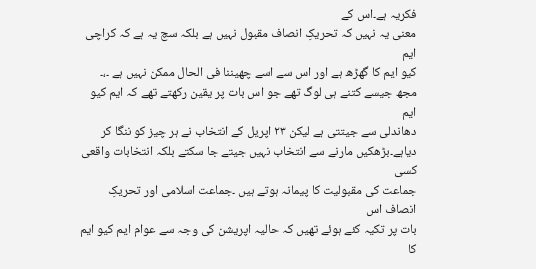فکریہ ہے۔اس کے
معنی یہ نہیں کہ تحریکِ انصاف مقبول نہیں ہے بلکہ سچ یہ ہے کہ کراچی ایم
کیو ایم کا گھڑھ ہے اور اس سے اسے چھیننا فی الحال ممکن نہیں ہے ۔،۔
مجھ جیسے کتنے ہی لوگ تھے جو اس بات پر یقین رکھتے تھے کہ ایم کیو ایم
دھاندلی سے جیتتی ہے لیکن ۲۳ اپریل کے انتخاب نے ہر چیز کو ننگا کر
دیاہے۔بڑھکیں مارنے سے انتخاب نہیں جیتے جا سکتے بلکہ انتخابات واقعی کسی
جماعت کی مقبولیت کا پیمانہ ہوتے ہیں ۔جماعت اسلامی اور تحریکِ انصاف اس
بات پر تکیہ کئے ہوئے تھیں کہ حالیہ اپریشن کی وجہ سے عوام ایم کیو ایم کا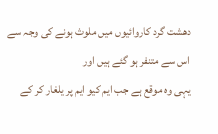دھشت گرد کاروائیوں میں ملوث ہونے کی وجہ سے اس سے متنفر ہو گئے ہیں اور
یہی وہ موقع ہے جب ایم کیو ایم پر یلغار کر کے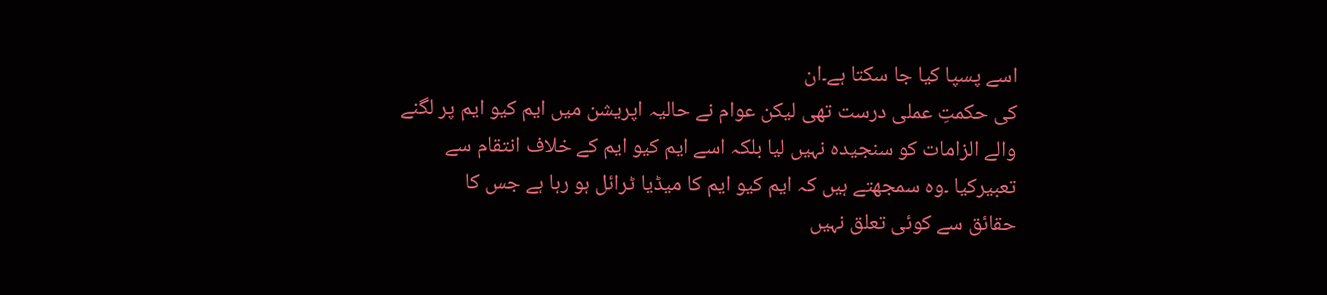اسے پسپا کیا جا سکتا ہے۔ان
کی حکمتِ عملی درست تھی لیکن عوام نے حالیہ اپریشن میں ایم کیو ایم پر لگنے
والے الزامات کو سنجیدہ نہیں لیا بلکہ اسے ایم کیو ایم کے خلاف انتقام سے
تعبیرکیا ۔وہ سمجھتے ہیں کہ ایم کیو ایم کا میڈیا ٹرائل ہو رہا ہے جس کا
حقائق سے کوئی تعلق نہیں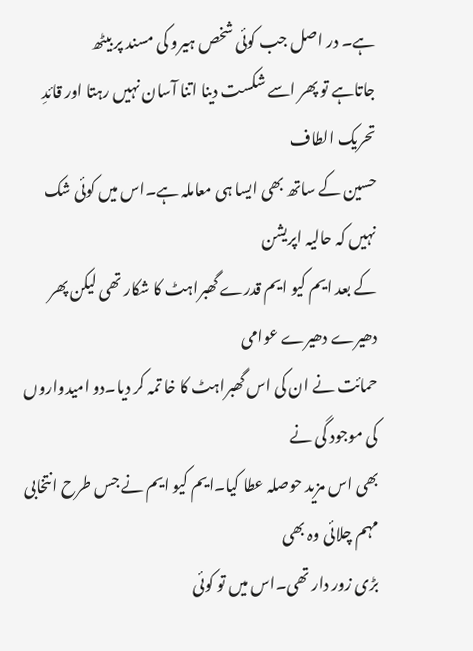ہے۔ در اصل جب کوئی شخص ہیرو کی مسند پر بیٹھ
جاتاہے تو پھر اسے شکست دینا اتنا آسان نہیں رہتا اور قائدِ تحریک الطاف
حسین کے ساتھ بھی ایسا ہی معاملہ ہے۔اس میں کوئی شک نہیں کہ حالیہ اپریشن
کے بعد ایم کیو ایم قدرے گھبراہٹ کا شکار تھی لیکن پھر دھیرے دھیرے عوامی
حمائت نے ان کی اس گھبراہٹ کا خا تمہ کر دیا۔دو امیدواروں کی موجود گی نے
بھی اس مزید حوصلہ عطا کیا۔ایم کیو ایم نے جس طرح انتخابی مہم چلائی وہ بھی
بڑی زور دار تھی۔اس میں تو کوئی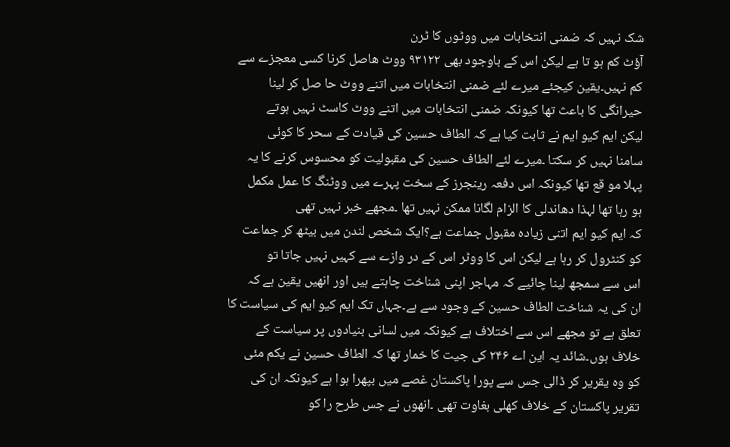شک نہیں کہ ضمنی انتخابات میں ووٹوں کا ٹرن
آؤٹ کم ہو تا ہے لیکن اس کے باوجود بھی ۹۳۱۲۲ ووٹ ھاصل کرنا کسی معجزے سے
کم نہیں۔یقین کیجئے میرے لئے ضمنی انتخابات میں اتنے ووٹ حا صل کر لینا
حیرانگی کا باعث تھا کیونکہ ضمنی انتخابات میں اتنے ووٹ کاسٹ نہیں ہوتے
لیکن ایم کیو ایم نے ثابت کیا ہے کہ الطاف حسین کی قیادت کے سحر کا کوئی
سامنا نہیں کر سکتا ۔میرے لئے الطاف حسین کی مقبولیت کو محسوس کرنے کا یہ
پہلا مو قع تھا کیونکہ اس دفعہ رینجرز کے سخت پہرے میں ووٹنگ کا عمل مکمل
ہو رہا تھا لہذا دھاندلی کا الزام لگانا ممکن نہیں تھا ۔مجھے خبر نہیں تھی
کہ ایم کیو ایم اتنی زیادہ مقبول جماعت ہے؟ایک شخص لندن میں بیٹھ کر جماعت
کو کنٹرول کر رہا ہے لیکن اس کا ووٹر اس کے در وازے سے کہیں نہیں جاتا تو
اس سے سمجھ لینا چائیے کہ مہاجر اپنی شناخت چاہتے ہیں اور انھیں یقین ہے کہ
ان کی یہ شناخت الطاف حسین کے وجود سے ہے۔جہاں تک ایم کیو ایم کی سیاست کا
تعلق ہے تو مجھے اس سے اختلاف ہے کیونکہ میں لسانی بنیادوں پر سیاست کے
خلاف ہوں۔شائد یہ این اے ۲۴۶ کی جیت کا خمار تھا کہ الطاف حسین نے یکم مئی
کو وہ یقریر کر ڈالی جس سے پورا پاکستان غصے میں بپھرا ہوا ہے کیونکہ ان کی
تقریر پاکستان کے خلاف کھلی بغاوت تھی ۔انھوں نے جس طرح را کو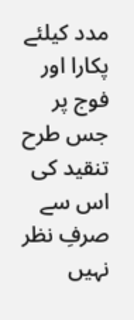مدد کیلئے
پکارا اور فوج پر جس طرح تنقید کی اس سے صرفِ نظر نہیں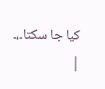کیا جا سکتا۔،۔
|